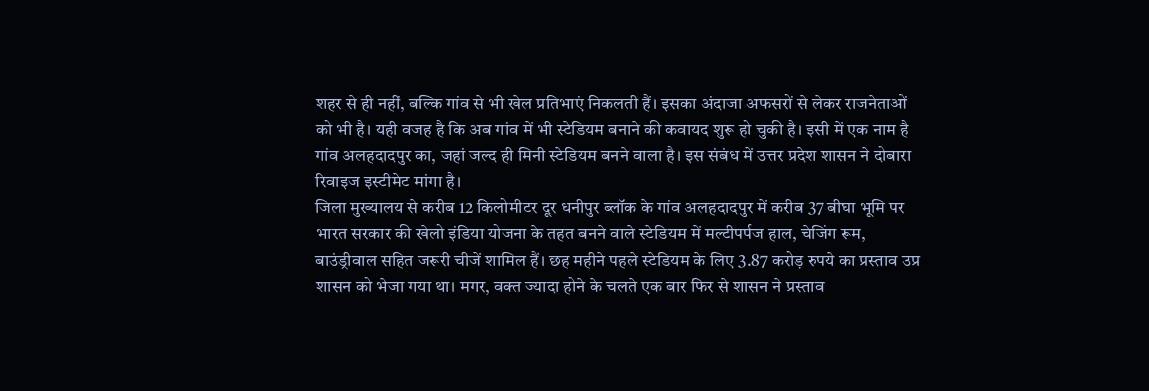शहर से ही नहीं, बल्कि गांव से भी खेल प्रतिभाएं निकलती हैं। इसका अंदाजा अफसरों से लेकर राजनेताओं को भी है। यही वजह है कि अब गांव में भी स्टेडियम बनाने की कवायद शुरू हो चुकी है। इसी में एक नाम है गांव अलहदादपुर का, जहां जल्द ही मिनी स्टेडियम बनने वाला है। इस संबंध में उत्तर प्रदेश शासन ने दोबारा रिवाइज इस्टीमेट मांगा है।
जिला मुख्यालय से करीब 12 किलोमीटर दूर धनीपुर ब्लॉक के गांव अलहदादपुर में करीब 37 बीघा भूमि पर भारत सरकार की खेलो इंडिया योजना के तहत बनने वाले स्टेडियम में मल्टीपर्पज हाल, चेजिंग रूम, बाउंड्रीवाल सहित जरूरी चीजें शामिल हैं। छह महीने पहले स्टेडियम के लिए 3.87 करोड़ रुपये का प्रस्ताव उप्र शासन को भेजा गया था। मगर, वक्त ज्यादा होने के चलते एक बार फिर से शासन ने प्रस्ताव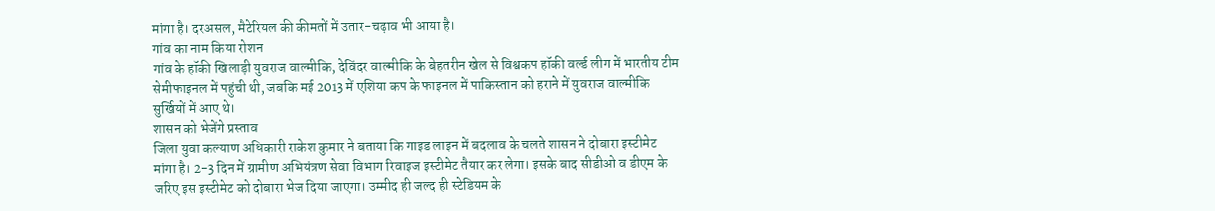मांगा है। दरअसल, मैटेरियल की कीमतों में उतार-चढ़ाव भी आया है।
गांव का नाम किया रोशन
गांव के हॉकी खिलाड़ी युवराज वाल्मीकि, देविंदर वाल्मीकि के बेहतरीन खेल से विश्वकप हॉकी वर्ल्ड लीग में भारतीय टीम सेमीफाइनल में पहुंची थी, जबकि मई 2013 में एशिया कप के फाइनल में पाकिस्तान को हराने में युवराज वाल्मीकि सुर्खियों में आए थे।
शासन को भेजेंगे प्रस्ताव
जिला युवा कल्याण अधिकारी राकेश कुमार ने बताया कि गाइड लाइन में बदलाव के चलते शासन ने दोबारा इस्टीमेट मांगा है। 2-3 दिन में ग्रामीण अभियंत्रण सेवा विभाग रिवाइज इस्टीमेट तैयार कर लेगा। इसके बाद सीडीओ व डीएम के जरिए इस इस्टीमेट को दोबारा भेज दिया जाएगा। उम्मीद ही जल्द ही स्टेडियम के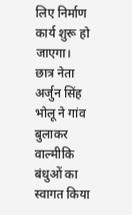लिए निर्माण कार्य शुरू हो जाएगा।
छात्र नेता अर्जुन सिंह भोलू ने गांव बुलाकर वाल्मीकि बंधुओं का स्वागत किया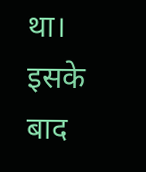था। इसके बाद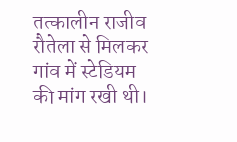तत्कालीन राजीव रौतेला से मिलकर गांव में स्टेडियम की मांग रखी थी।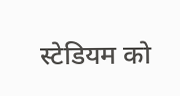स्टेडियम को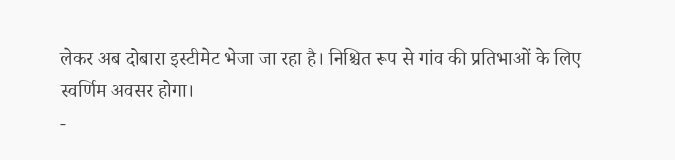लेकर अब दोबारा इस्टीमेट भेजा जा रहा है। निश्चित रूप से गांव की प्रतिभाओं के लिए स्वर्णिम अवसर होगा।
-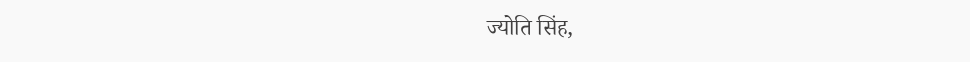ज्योति सिंह,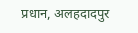प्रधान, अलहदादपुर